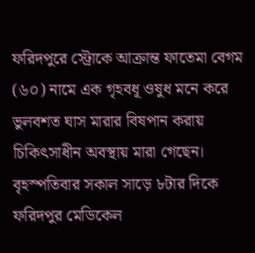ফরিদপুরে স্ট্রোকে আক্রান্ত ফাতেমা বেগম (৬০) নামে এক গৃহবধূ ওষুধ মনে করে ভুলবশত ঘাস মারার বিষপান করায় চিকিৎসাধীন অবস্থায় মারা গেছেন। বৃহস্পতিবার সকাল সাড়ে ৮টার দিকে ফরিদপুর মেডিকেল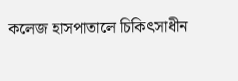কলেজ হাসপাতালে চিকিৎসাধীন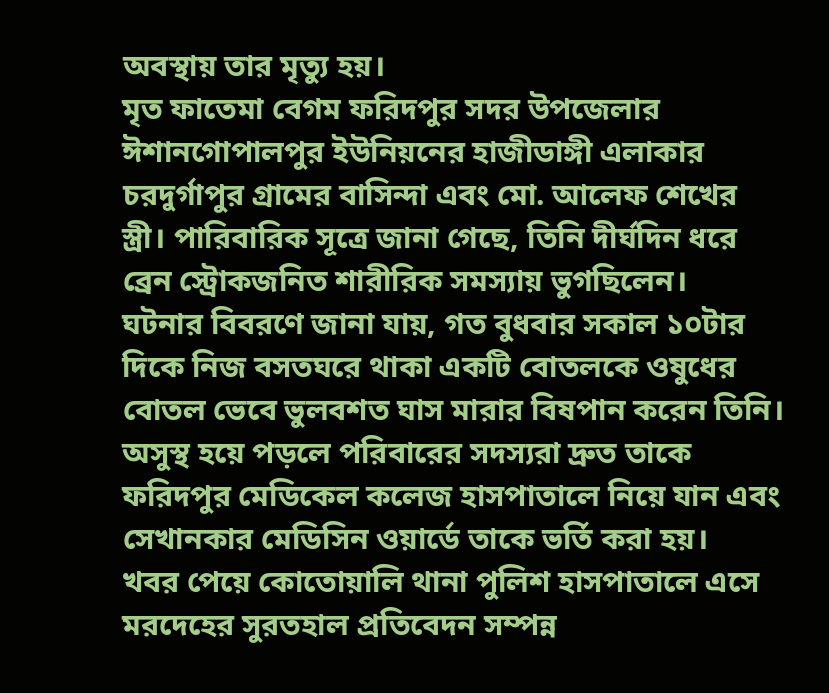অবস্থায় তার মৃত্যু হয়।
মৃত ফাতেমা বেগম ফরিদপুর সদর উপজেলার ঈশানগোপালপুর ইউনিয়নের হাজীডাঙ্গী এলাকার চরদুর্গাপুর গ্রামের বাসিন্দা এবং মো. আলেফ শেখের স্ত্রী। পারিবারিক সূত্রে জানা গেছে, তিনি দীর্ঘদিন ধরে ব্রেন স্ট্রোকজনিত শারীরিক সমস্যায় ভুগছিলেন।
ঘটনার বিবরণে জানা যায়, গত বুধবার সকাল ১০টার দিকে নিজ বসতঘরে থাকা একটি বোতলকে ওষুধের বোতল ভেবে ভুলবশত ঘাস মারার বিষপান করেন তিনি। অসুস্থ হয়ে পড়লে পরিবারের সদস্যরা দ্রুত তাকে ফরিদপুর মেডিকেল কলেজ হাসপাতালে নিয়ে যান এবং সেখানকার মেডিসিন ওয়ার্ডে তাকে ভর্তি করা হয়।
খবর পেয়ে কোতোয়ালি থানা পুলিশ হাসপাতালে এসে মরদেহের সুরতহাল প্রতিবেদন সম্পন্ন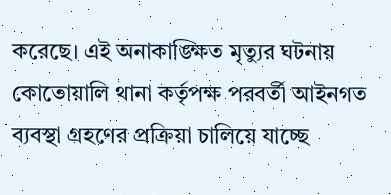করেছে। এই অনাকাঙ্ক্ষিত মৃত্যুর ঘটনায় কোতোয়ালি থানা কর্তৃপক্ষ পরবর্তী আইনগত ব্যবস্থা গ্রহণের প্রক্রিয়া চালিয়ে যাচ্ছে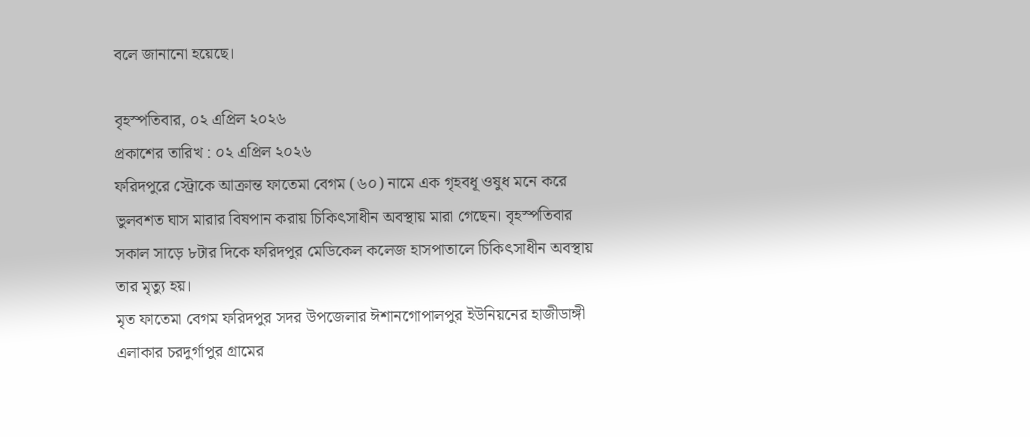বলে জানানো হয়েছে।

বৃহস্পতিবার, ০২ এপ্রিল ২০২৬
প্রকাশের তারিখ : ০২ এপ্রিল ২০২৬
ফরিদপুরে স্ট্রোকে আক্রান্ত ফাতেমা বেগম (৬০) নামে এক গৃহবধূ ওষুধ মনে করে ভুলবশত ঘাস মারার বিষপান করায় চিকিৎসাধীন অবস্থায় মারা গেছেন। বৃহস্পতিবার সকাল সাড়ে ৮টার দিকে ফরিদপুর মেডিকেল কলেজ হাসপাতালে চিকিৎসাধীন অবস্থায় তার মৃত্যু হয়।
মৃত ফাতেমা বেগম ফরিদপুর সদর উপজেলার ঈশানগোপালপুর ইউনিয়নের হাজীডাঙ্গী এলাকার চরদুর্গাপুর গ্রামের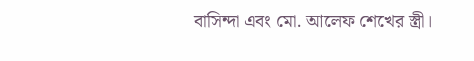বাসিন্দা এবং মো. আলেফ শেখের স্ত্রী।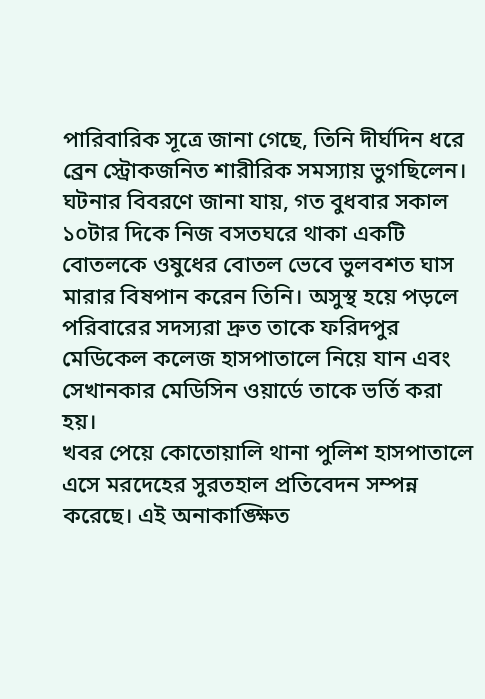পারিবারিক সূত্রে জানা গেছে, তিনি দীর্ঘদিন ধরে ব্রেন স্ট্রোকজনিত শারীরিক সমস্যায় ভুগছিলেন।
ঘটনার বিবরণে জানা যায়, গত বুধবার সকাল ১০টার দিকে নিজ বসতঘরে থাকা একটি বোতলকে ওষুধের বোতল ভেবে ভুলবশত ঘাস মারার বিষপান করেন তিনি। অসুস্থ হয়ে পড়লে পরিবারের সদস্যরা দ্রুত তাকে ফরিদপুর মেডিকেল কলেজ হাসপাতালে নিয়ে যান এবং সেখানকার মেডিসিন ওয়ার্ডে তাকে ভর্তি করা হয়।
খবর পেয়ে কোতোয়ালি থানা পুলিশ হাসপাতালে এসে মরদেহের সুরতহাল প্রতিবেদন সম্পন্ন করেছে। এই অনাকাঙ্ক্ষিত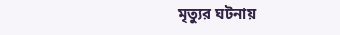মৃত্যুর ঘটনায়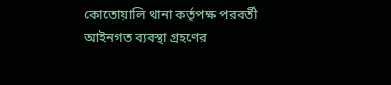কোতোয়ালি থানা কর্তৃপক্ষ পরবর্তী আইনগত ব্যবস্থা গ্রহণের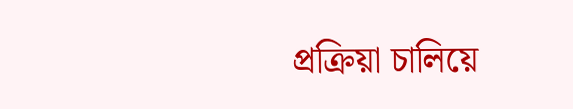প্রক্রিয়া চালিয়ে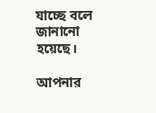যাচ্ছে বলে জানানো হয়েছে।

আপনার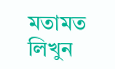মতামত লিখুন